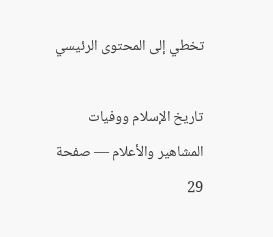تخطي إلى المحتوى الرئيسي

تاريخ الإسلام ووفيات المشاهير والأعلام — صفحة 29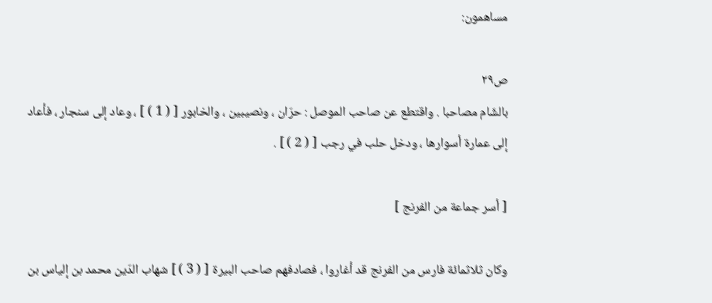مساهمون:

ص٢٩
بالشّام مصاحبا . واقتطع عن صاحب الموصل : حرّان ، ونصيبين ، والخابور [ ( 1 ) ] ، وعاد إلى سنجار ، فأعاد إلى عمارة أسوارها ، ودخل حلب في رجب [ ( 2 ) ] .

[ أسر جماعة من الفرنج ]

وكان ثلاثمائة فارس من الفرنج قد أغاروا ، فصادفهم صاحب البيرة [ ( 3 ) ] شهاب الدّين محمد بن إلياس بن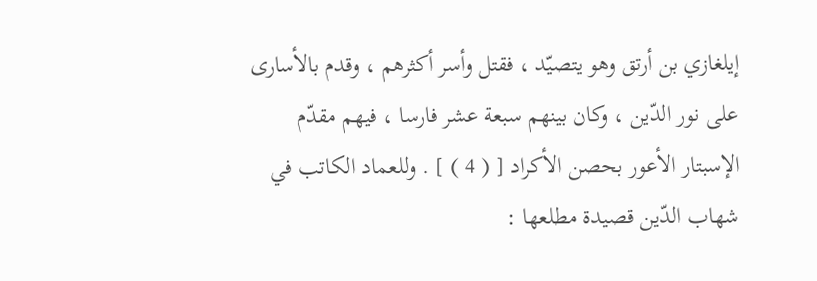إيلغازي بن أرتق وهو يتصيّد ، فقتل وأسر أكثرهم ، وقدم بالأسارى على نور الدّين ، وكان بينهم سبعة عشر فارسا ، فيهم مقدّم الإسبتار الأعور بحصن الأكراد [ ( 4 ) ] . وللعماد الكاتب في شهاب الدّين قصيدة مطلعها :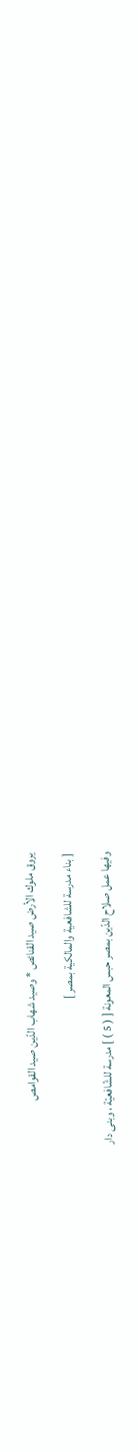يروق ملوك الأرض صيد القنائص * وصيد شهاب الدّين صيد القوامص

[ بناء مدرسة للشافعية والمالكية بمصر ]

وفيها عمل صلاح الدّين بمصر حبس المعونة [ ( 5 ) ] مدرسة للشّافعيّة ، وبنى دار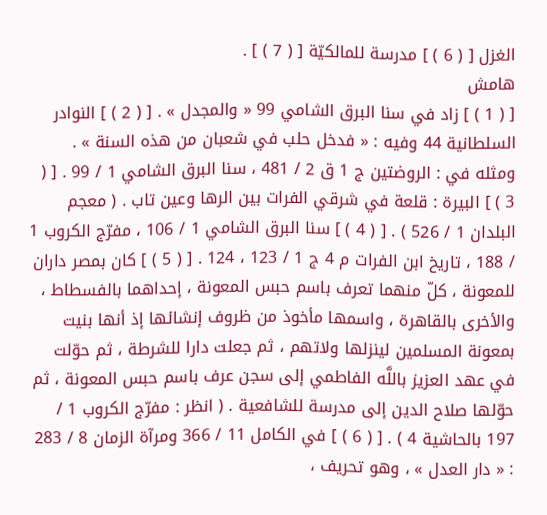الغزل [ ( 6 ) ] مدرسة للمالكيّة [ ( 7 ) ] .
هامش
[ ( 1 ) ] زاد في سنا البرق الشامي 99 « والمجدل » . [ ( 2 ) ] النوادر السلطانية 44 وفيه : « فدخل حلب في شعبان من هذه السنة » . ومثله في : الروضتين ج 1 ق 2 / 481 ، سنا البرق الشامي 1 / 99 . [ ( 3 ) ] البيرة : قلعة في شرقي الفرات بين الرها وعين تاب . ( معجم البلدان 1 / 526 ) . [ ( 4 ) ] سنا البرق الشامي 1 / 106 ، مفرّج الكروب 1 / 188 ، تاريخ ابن الفرات م 4 ج 1 / 123 ، 124 . [ ( 5 ) ] كان بمصر داران للمعونة ، كلّ منهما تعرف باسم حبس المعونة ، إحداهما بالفسطاط ، والأخرى بالقاهرة ، واسمها مأخوذ من ظروف إنشائها إذ أنها بنيت بمعونة المسلمين لينزلها ولاتهم ، ثم جعلت دارا للشرطة ، ثم حوّلت في عهد العزيز باللَّه الفاطمي إلى سجن عرف باسم حبس المعونة ، ثم حوّلها صلاح الدين إلى مدرسة للشافعية . ( انظر : مفرّج الكروب 1 / 197 بالحاشية 4 ) . [ ( 6 ) ] في الكامل 11 / 366 ومرآة الزمان 8 / 283 : « دار العدل » ، وهو تحريف ،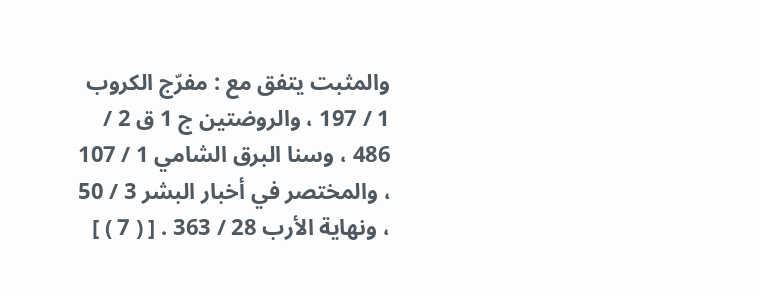والمثبت يتفق مع : مفرّج الكروب 1 / 197 ، والروضتين ج 1 ق 2 / 486 ، وسنا البرق الشامي 1 / 107 ، والمختصر في أخبار البشر 3 / 50 ، ونهاية الأرب 28 / 363 . [ ( 7 ) ]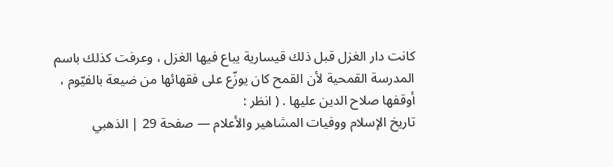كانت دار الغزل قبل ذلك قيسارية يباع فيها الغزل ، وعرفت كذلك باسم المدرسة القمحية لأن القمح كان يوزّع على فقهائها من ضيعة بالفيّوم ، أوقفها صلاح الدين عليها . ( انظر :
تاريخ الإسلام ووفيات المشاهير والأعلام — صفحة 29 | الذهبي